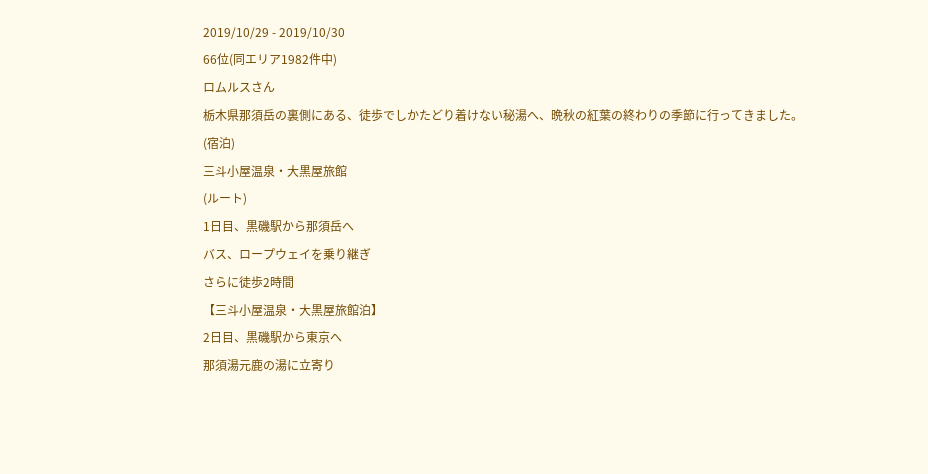2019/10/29 - 2019/10/30
66位(同エリア1982件中)
ロムルスさん
栃木県那須岳の裏側にある、徒歩でしかたどり着けない秘湯へ、晩秋の紅葉の終わりの季節に行ってきました。
(宿泊)
三斗小屋温泉・大黒屋旅館
(ルート)
1日目、黒磯駅から那須岳へ
バス、ロープウェイを乗り継ぎ
さらに徒歩2時間
【三斗小屋温泉・大黒屋旅館泊】
2日目、黒磯駅から東京へ
那須湯元鹿の湯に立寄り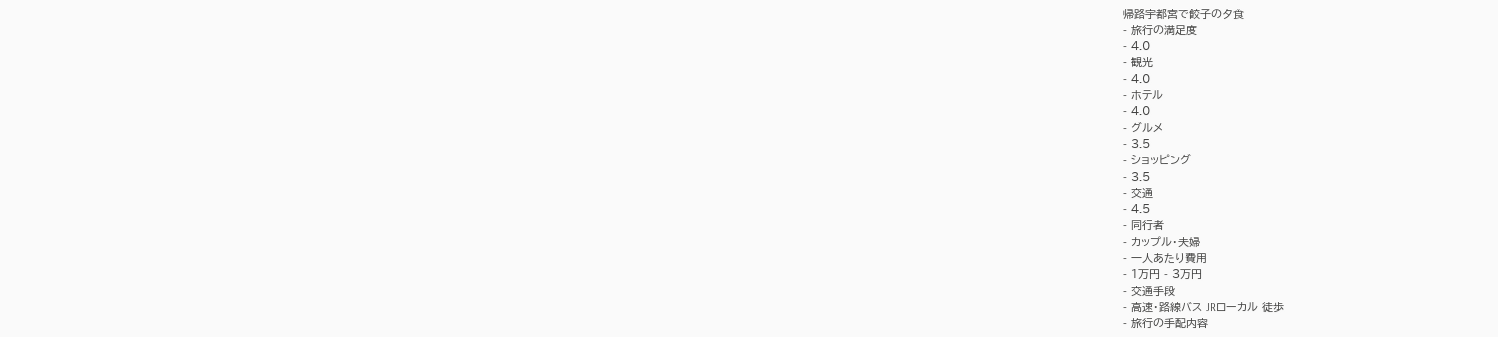帰路宇都宮で餃子の夕食
- 旅行の満足度
- 4.0
- 観光
- 4.0
- ホテル
- 4.0
- グルメ
- 3.5
- ショッピング
- 3.5
- 交通
- 4.5
- 同行者
- カップル・夫婦
- 一人あたり費用
- 1万円 - 3万円
- 交通手段
- 高速・路線バス JRローカル 徒歩
- 旅行の手配内容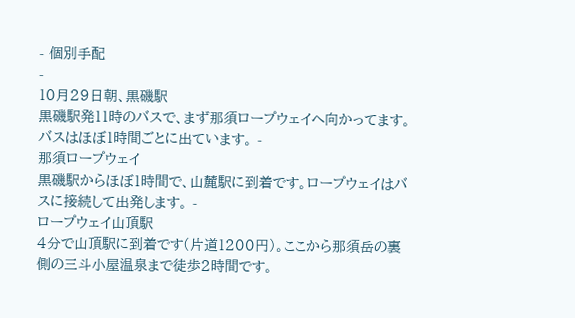- 個別手配
-
10月29日朝、黒磯駅
黒磯駅発11時のバスで、まず那須ロープウェイへ向かってます。バスはほぼ1時間ごとに出ています。 -
那須ロープウェイ
黒磯駅からほぼ1時間で、山麓駅に到着です。ロープウェイはバスに接続して出発します。 -
ロープウェイ山頂駅
4分で山頂駅に到着です(片道1200円)。ここから那須岳の裏側の三斗小屋温泉まで徒歩2時間です。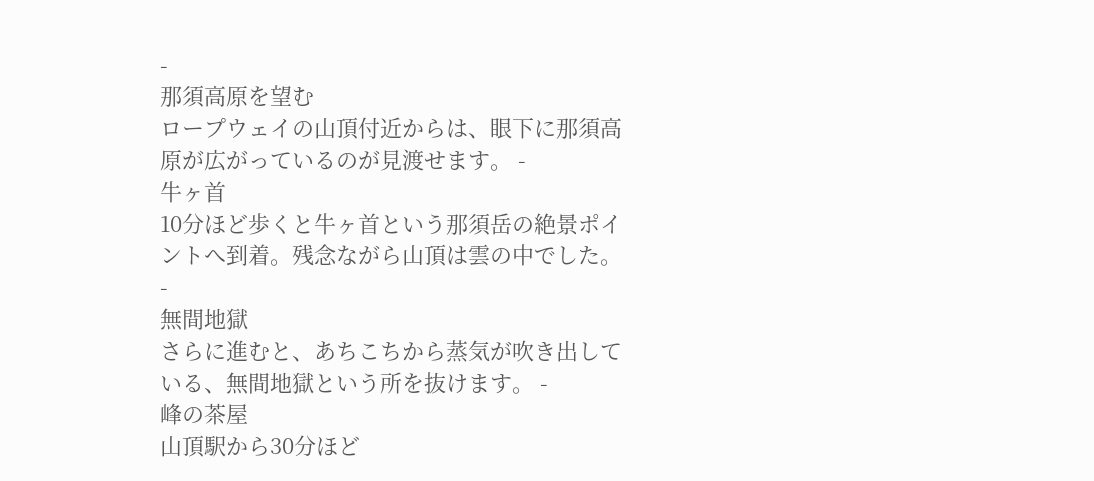-
那須高原を望む
ロープウェイの山頂付近からは、眼下に那須高原が広がっているのが見渡せます。 -
牛ヶ首
10分ほど歩くと牛ヶ首という那須岳の絶景ポイントへ到着。残念ながら山頂は雲の中でした。 -
無間地獄
さらに進むと、あちこちから蒸気が吹き出している、無間地獄という所を抜けます。 -
峰の茶屋
山頂駅から30分ほど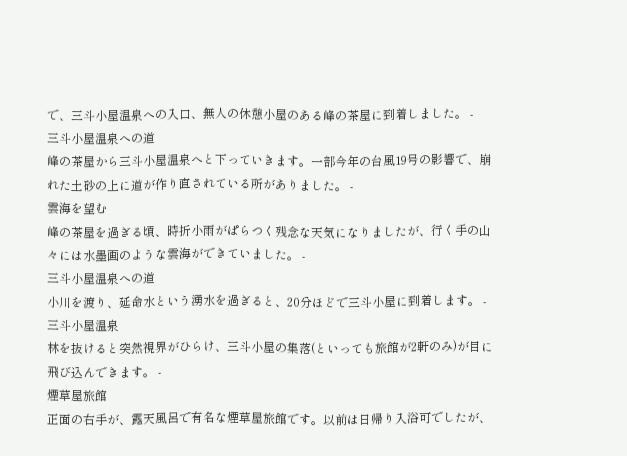で、三斗小屋温泉への入口、無人の休憩小屋のある峰の茶屋に到着しました。 -
三斗小屋温泉への道
峰の茶屋から三斗小屋温泉へと下っていきます。一部今年の台風19号の影響で、崩れた土砂の上に道が作り直されている所がありました。 -
雲海を望む
峰の茶屋を過ぎる頃、時折小雨がぱらつく残念な天気になりましたが、行く手の山々には水墨画のような雲海ができていました。 -
三斗小屋温泉への道
小川を渡り、延命水という湧水を過ぎると、20分ほどで三斗小屋に到着します。 -
三斗小屋温泉
林を抜けると突然視界がひらけ、三斗小屋の集落(といっても旅館が2軒のみ)が目に飛び込んできます。 -
煙草屋旅館
正面の右手が、露天風呂で有名な煙草屋旅館です。以前は日帰り入浴可でしたが、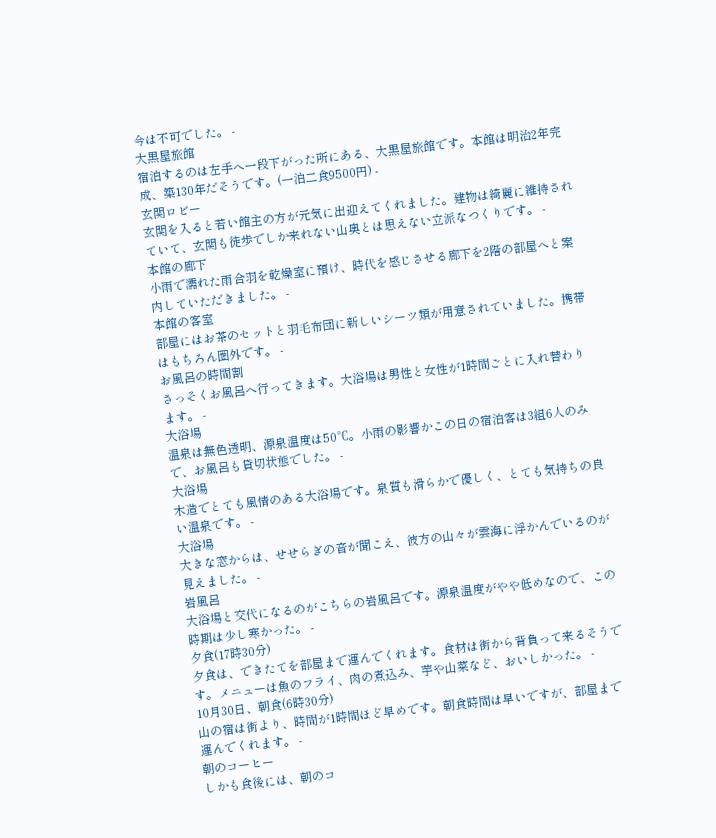今は不可でした。 -
大黒屋旅館
宿泊するのは左手へ一段下がった所にある、大黒屋旅館です。本館は明治2年完成、築130年だそうです。(一泊二食9500円) -
玄関ロビー
玄関を入ると若い館主の方が元気に出迎えてくれました。建物は綺麗に維持されていて、玄関も徒歩でしか来れない山奥とは思えない立派なつくりです。 -
本館の廊下
小雨で濡れた雨合羽を乾燥室に預け、時代を感じさせる廊下を2階の部屋へと案内していただきました。 -
本館の客室
部屋にはお茶のセットと羽毛布団に新しいシーツ類が用意されていました。携帯はもちろん圏外です。 -
お風呂の時間割
さっそくお風呂へ行ってきます。大浴場は男性と女性が1時間ごとに入れ替わります。 -
大浴場
温泉は無色透明、源泉温度は50℃。小雨の影響かこの日の宿泊客は3組6人のみで、お風呂も貸切状態でした。 -
大浴場
木造でとても風情のある大浴場です。泉質も滑らかで優しく、とても気持ちの良い温泉です。 -
大浴場
大きな窓からは、せせらぎの音が聞こえ、彼方の山々が雲海に浮かんでいるのが見えました。 -
岩風呂
大浴場と交代になるのがこちらの岩風呂です。源泉温度がやや低めなので、この時期は少し寒かった。 -
夕食(17時30分)
夕食は、できたてを部屋まで運んでくれます。食材は街から背負って来るそうです。メニューは魚のフライ、肉の煮込み、芋や山菜など、おいしかった。 -
10月30日、朝食(6時30分)
山の宿は街より、時間が1時間ほど早めです。朝食時間は早いですが、部屋まで運んでくれます。 -
朝のコーヒー
しかも食後には、朝のコ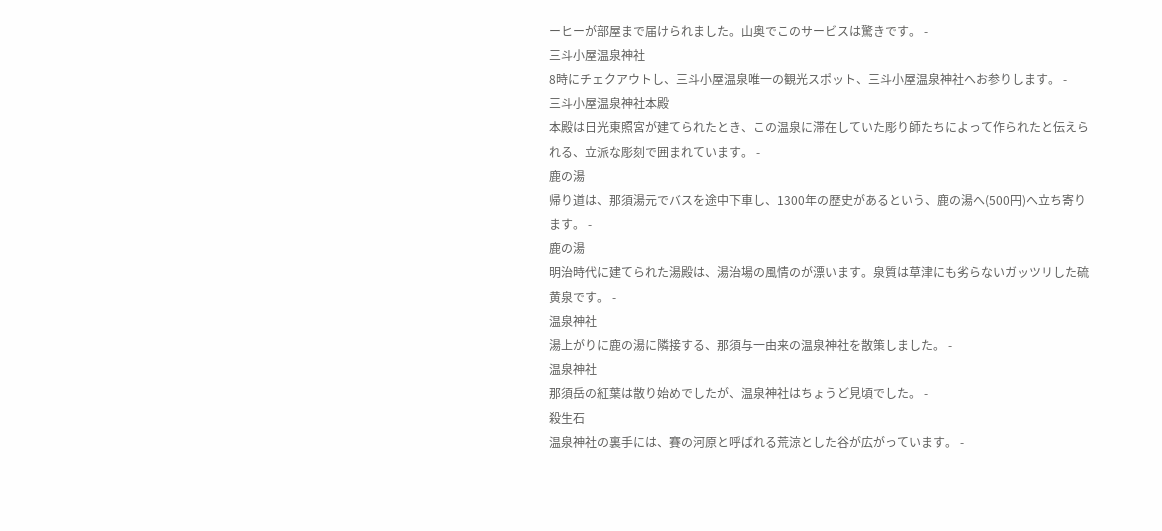ーヒーが部屋まで届けられました。山奥でこのサービスは驚きです。 -
三斗小屋温泉神社
8時にチェクアウトし、三斗小屋温泉唯一の観光スポット、三斗小屋温泉神社へお参りします。 -
三斗小屋温泉神社本殿
本殿は日光東照宮が建てられたとき、この温泉に滞在していた彫り師たちによって作られたと伝えられる、立派な彫刻で囲まれています。 -
鹿の湯
帰り道は、那須湯元でバスを途中下車し、1300年の歴史があるという、鹿の湯へ(500円)へ立ち寄ります。 -
鹿の湯
明治時代に建てられた湯殿は、湯治場の風情のが漂います。泉質は草津にも劣らないガッツリした硫黄泉です。 -
温泉神社
湯上がりに鹿の湯に隣接する、那須与一由来の温泉神社を散策しました。 -
温泉神社
那須岳の紅葉は散り始めでしたが、温泉神社はちょうど見頃でした。 -
殺生石
温泉神社の裏手には、賽の河原と呼ばれる荒涼とした谷が広がっています。 -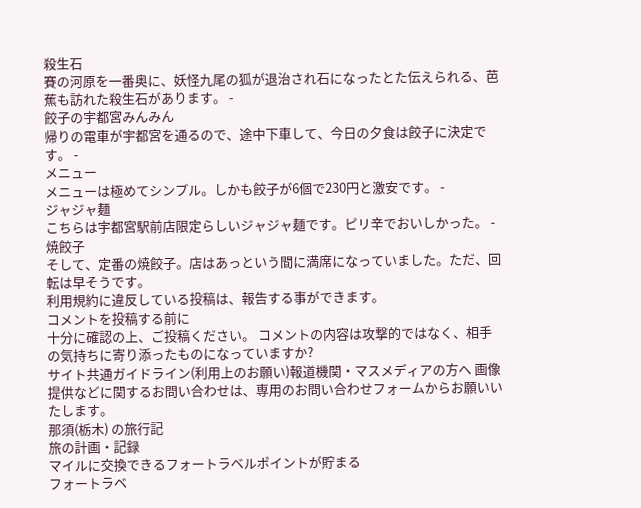殺生石
賽の河原を一番奥に、妖怪九尾の狐が退治され石になったとた伝えられる、芭蕉も訪れた殺生石があります。 -
餃子の宇都宮みんみん
帰りの電車が宇都宮を通るので、途中下車して、今日の夕食は餃子に決定です。 -
メニュー
メニューは極めてシンプル。しかも餃子が6個で230円と激安です。 -
ジャジャ麺
こちらは宇都宮駅前店限定らしいジャジャ麺です。ピリ辛でおいしかった。 -
焼餃子
そして、定番の焼餃子。店はあっという間に満席になっていました。ただ、回転は早そうです。
利用規約に違反している投稿は、報告する事ができます。
コメントを投稿する前に
十分に確認の上、ご投稿ください。 コメントの内容は攻撃的ではなく、相手の気持ちに寄り添ったものになっていますか?
サイト共通ガイドライン(利用上のお願い)報道機関・マスメディアの方へ 画像提供などに関するお問い合わせは、専用のお問い合わせフォームからお願いいたします。
那須(栃木) の旅行記
旅の計画・記録
マイルに交換できるフォートラベルポイントが貯まる
フォートラベ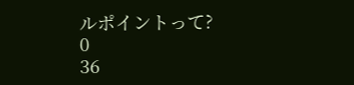ルポイントって?
0
36